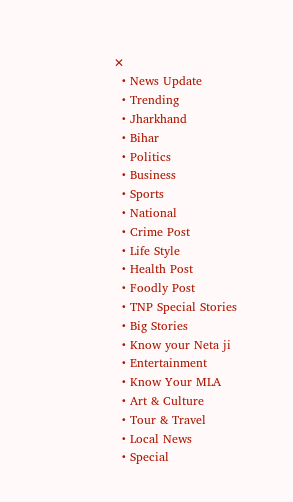✕
  • News Update
  • Trending
  • Jharkhand
  • Bihar
  • Politics
  • Business
  • Sports
  • National
  • Crime Post
  • Life Style
  • Health Post
  • Foodly Post
  • TNP Special Stories
  • Big Stories
  • Know your Neta ji
  • Entertainment
  • Know Your MLA
  • Art & Culture
  • Tour & Travel
  • Local News
  • Special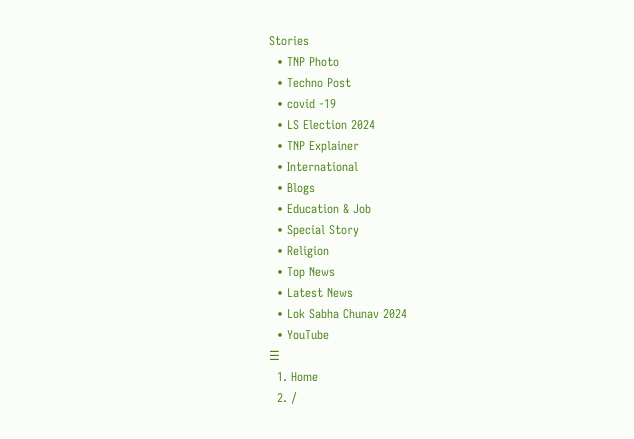Stories
  • TNP Photo
  • Techno Post
  • covid -19
  • LS Election 2024
  • TNP Explainer
  • International
  • Blogs
  • Education & Job
  • Special Story
  • Religion
  • Top News
  • Latest News
  • Lok Sabha Chunav 2024
  • YouTube
☰
  1. Home
  2. /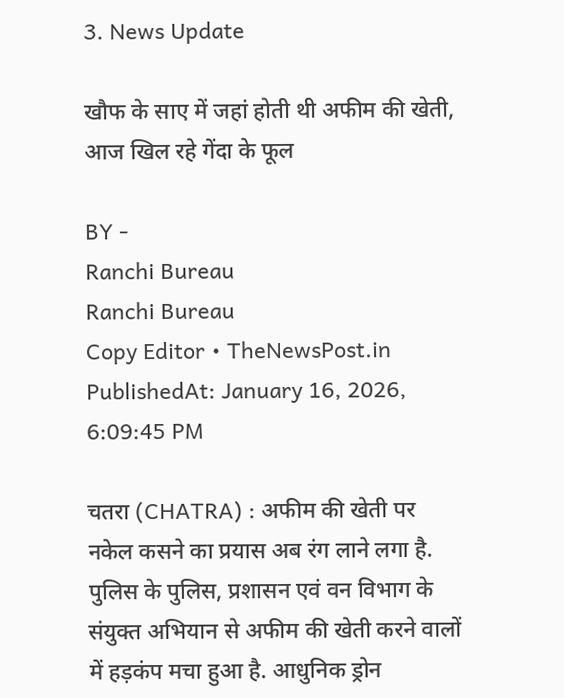3. News Update

खौफ के साए में जहां होती थी अफीम की खेती, आज खिल रहे गेंदा के फूल

BY -
Ranchi Bureau
Ranchi Bureau
Copy Editor • TheNewsPost.in
PublishedAt: January 16, 2026, 6:09:45 PM

चतरा (CHATRA) : अफीम की खेती पर नकेल कसने का प्रयास अब रंग लाने लगा है. पुलिस के पुलिस, प्रशासन एवं वन विभाग के संयुक्त अभियान से अफीम की खेती करने वालों में हड़कंप मचा हुआ है. आधुनिक ड्रोन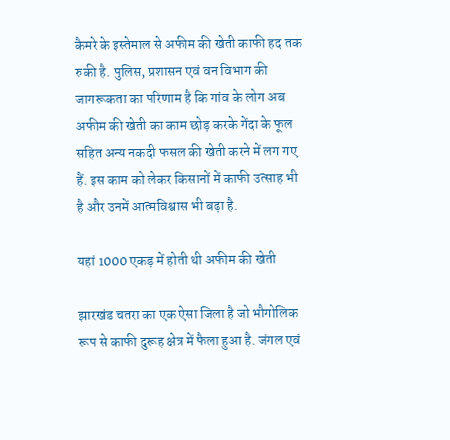कैमरे के इस्तेमाल से अफीम की खेती काफी हद तक रुकी है. पुलिस, प्रशासन एवं वन विभाग की जागरूकता का परिणाम है कि गांव के लोग अब अफीम की खेती का काम छोड़ करके गेंदा के फूल सहित अन्य नकदी फसल की खेती करने में लग गए हैं. इस काम को लेकर किसानों में काफी उत्साह भी है और उनमें आत्मविश्वास भी बढ़ा है.

यहां 1000 एकड़ में होती थी अफीम की खेती

झारखंड चतरा का एक ऐसा जिला है जो भौगोलिक रूप से काफी दुरूह क्षेत्र में फैला हुआ है. जंगल एवं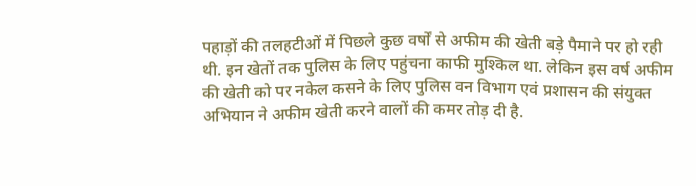पहाड़ों की तलहटीओं में पिछले कुछ वर्षों से अफीम की खेती बड़े पैमाने पर हो रही थी. इन खेतों तक पुलिस के लिए पहुंचना काफी मुश्किल था. लेकिन इस वर्ष अफीम की खेती को पर नकेल कसने के लिए पुलिस वन विभाग एवं प्रशासन की संयुक्त अभियान ने अफीम खेती करने वालों की कमर तोड़ दी है.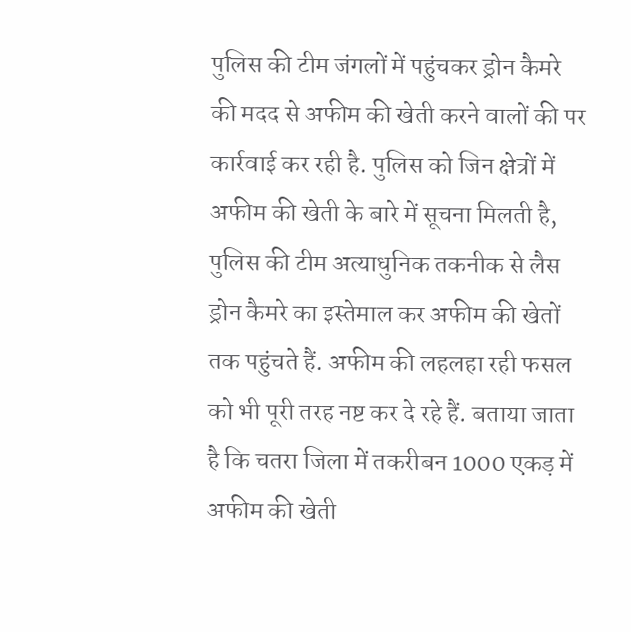पुलिस की टीम जंगलों में पहुंचकर ड्रोन कैमरे की मदद से अफीम की खेती करने वालों की पर कार्रवाई कर रही है. पुलिस को जिन क्षेत्रों में अफीम की खेती के बारे में सूचना मिलती है, पुलिस की टीम अत्याधुनिक तकनीक से लैस ड्रोन कैमरे का इस्तेमाल कर अफीम की खेतों तक पहुंचते हैं. अफीम की लहलहा रही फसल को भी पूरी तरह नष्ट कर दे रहे हैं. बताया जाता है कि चतरा जिला में तकरीबन 1000 एकड़ में अफीम की खेती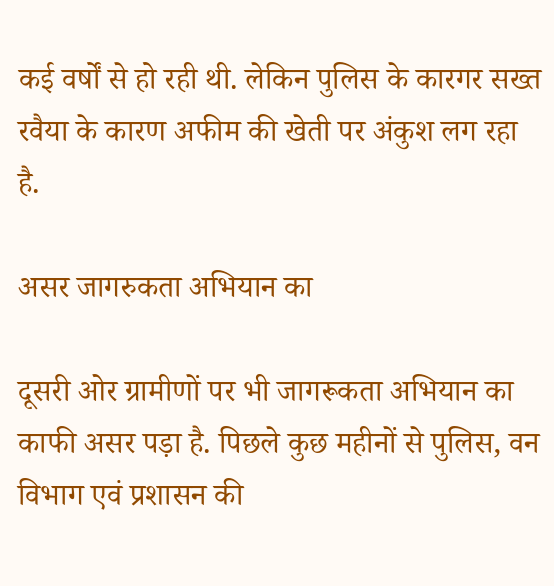कई वर्षों से हो रही थी. लेकिन पुलिस के कारगर सख्त रवैया के कारण अफीम की खेती पर अंकुश लग रहा है.

असर जागरुकता अभियान का

दूसरी ओर ग्रामीणों पर भी जागरूकता अभियान का काफी असर पड़ा है. पिछले कुछ महीनों से पुलिस, वन विभाग एवं प्रशासन की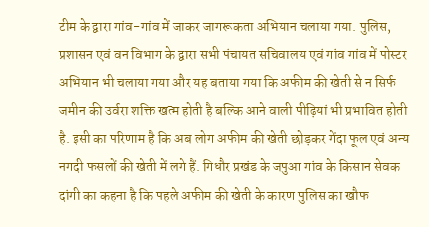टीम के द्वारा गांव-गांव में जाकर जागरूकता अभियान चलाया गया. पुलिस, प्रशासन एवं वन विभाग के द्वारा सभी पंचायत सचिवालय एवं गांव गांव में पोस्टर अभियान भी चलाया गया और यह बताया गया कि अफीम की खेती से न सिर्फ जमीन की उर्वरा शक्ति खत्म होती है बल्कि आने वाली पीढ़ियां भी प्रभावित होती है. इसी का परिणाम है कि अब लोग अफीम की खेती छोड़कर गेंदा फूल एवं अन्य नगदी फसलों की खेती में लगे हैं. गिधौर प्रखंड के जपुआ गांव के किसान सेवक दांगी का कहना है कि पहले अफीम की खेती के कारण पुलिस का खौफ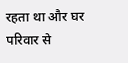रहता था और घर परिवार से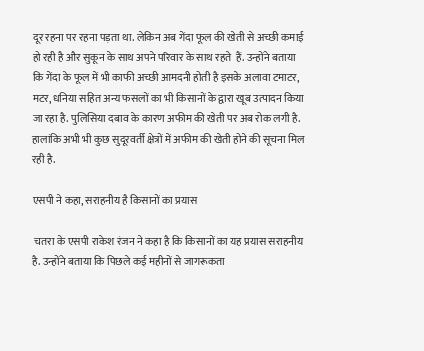दूर रहना पर रहना पड़ता था. लेकिन अब गेंदा फूल की खेती से अच्छी कमाई हो रही है और सुकून के साथ अपने परिवार के साथ रहते  हैं. उन्होंने बताया कि गेंदा के फूल में भी काफी अच्छी आमदनी होती है इसके अलावा टमाटर, मटर, धनिया सहित अन्य फसलों का भी किसानों के द्वारा खूब उत्पादन किया जा रहा है. पुलिसिया दबाव के कारण अफीम की खेती पर अब रोक लगी है. हालांकि अभी भी कुछ सुदूरवर्ती क्षेत्रों में अफीम की खेती होने की सूचना मिल रही है.

एसपी ने कहा, सराहनीय है किसानों का प्रयास

 चतरा के एसपी राकेश रंजन ने कहा है कि किसानों का यह प्रयास सराहनीय है. उन्होंने बताया कि पिछले कई महीनों से जागरूकता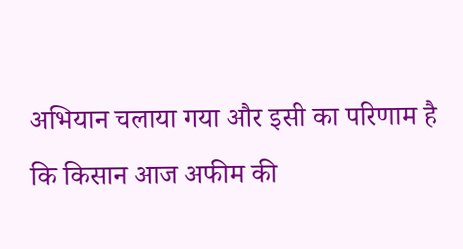अभियान चलाया गया और इसी का परिणाम है कि किसान आज अफीम की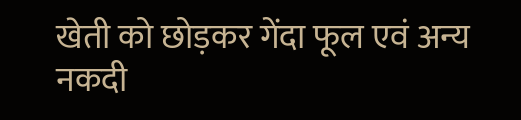खेती को छोड़कर गेंदा फूल एवं अन्य नकदी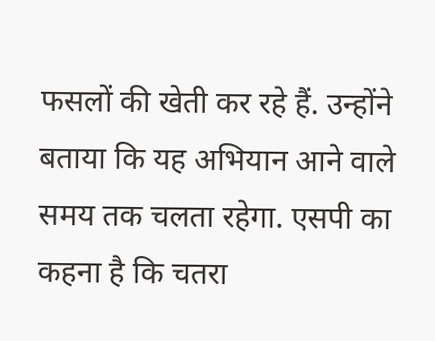फसलों की खेती कर रहे हैं. उन्होंने बताया कि यह अभियान आने वाले समय तक चलता रहेगा. एसपी का कहना है कि चतरा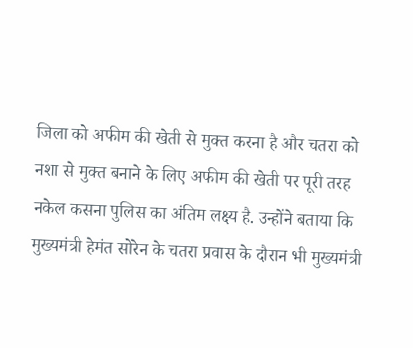जिला को अफीम की खेती से मुक्त करना है और चतरा को नशा से मुक्त बनाने के लिए अफीम की खेती पर पूरी तरह नकेल कसना पुलिस का अंतिम लक्ष्य है. उन्होंने बताया कि मुख्यमंत्री हेमंत सोरेन के चतरा प्रवास के दौरान भी मुख्यमंत्री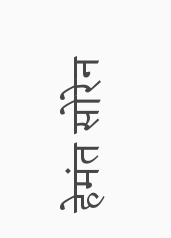हेमंत सोरेन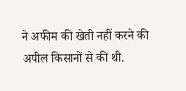ने अफीम की खेती नहीं करने की अपील किसानों से की थी.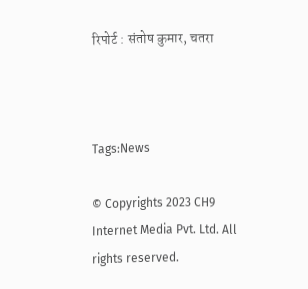रिपोर्ट : संतोष कुमार, चतरा



Tags:News

© Copyrights 2023 CH9 Internet Media Pvt. Ltd. All rights reserved.